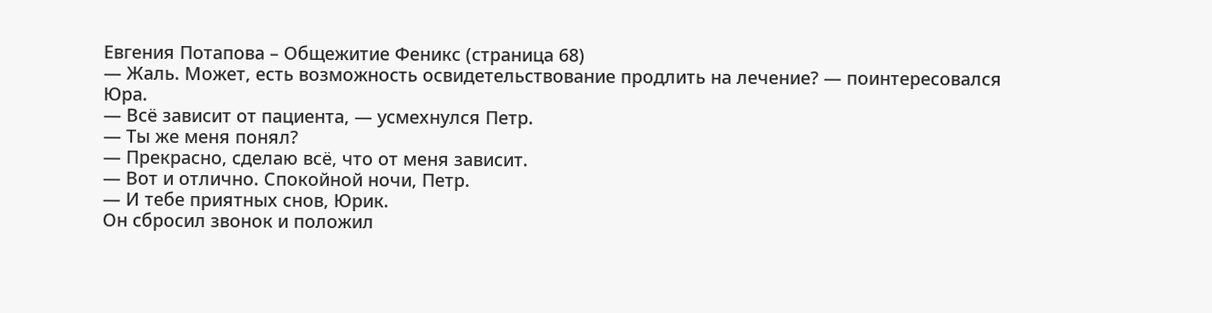Евгения Потапова – Общежитие Феникс (страница 68)
— Жаль. Может, есть возможность освидетельствование продлить на лечение? — поинтересовался Юра.
— Всё зависит от пациента, — усмехнулся Петр.
— Ты же меня понял?
— Прекрасно, сделаю всё, что от меня зависит.
— Вот и отлично. Спокойной ночи, Петр.
— И тебе приятных снов, Юрик.
Он сбросил звонок и положил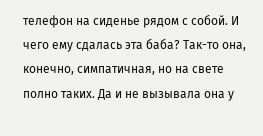телефон на сиденье рядом с собой. И чего ему сдалась эта баба? Так-то она, конечно, симпатичная, но на свете полно таких. Да и не вызывала она у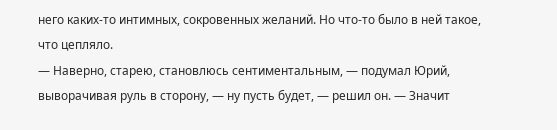него каких-то интимных, сокровенных желаний. Но что-то было в ней такое, что цепляло.
— Наверно, старею, становлюсь сентиментальным, — подумал Юрий, выворачивая руль в сторону, — ну пусть будет, — решил он. — Значит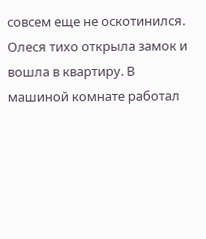совсем еще не оскотинился.
Олеся тихо открыла замок и вошла в квартиру. В машиной комнате работал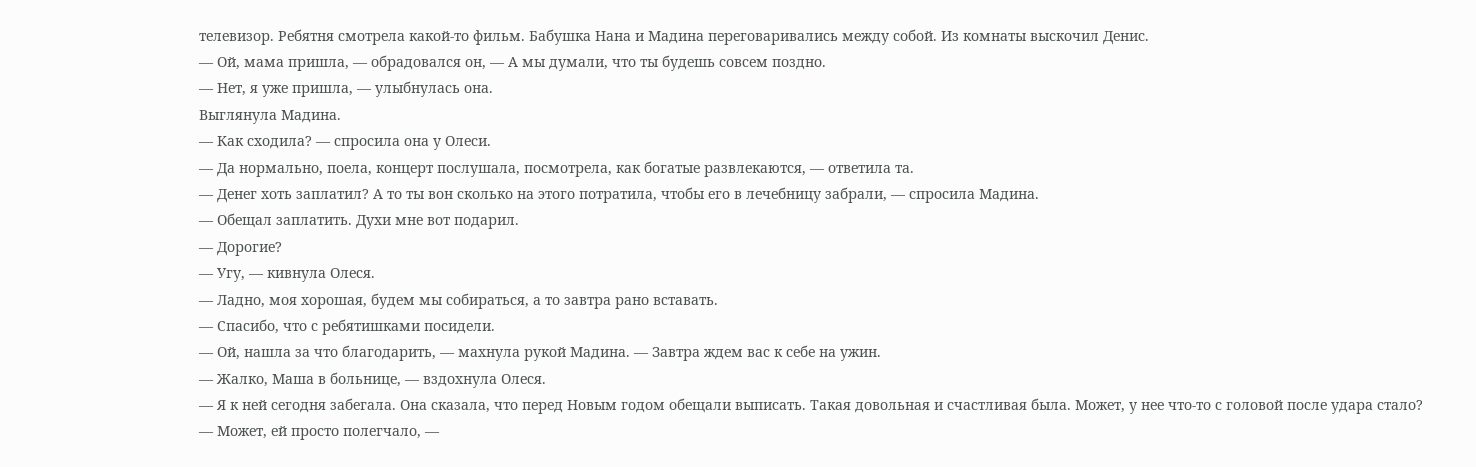телевизор. Ребятня смотрела какой-то фильм. Бабушка Нана и Мадина переговаривались между собой. Из комнаты выскочил Денис.
— Ой, мама пришла, — обрадовался он, — А мы думали, что ты будешь совсем поздно.
— Нет, я уже пришла, — улыбнулась она.
Выглянула Мадина.
— Как сходила? — спросила она у Олеси.
— Да нормально, поела, концерт послушала, посмотрела, как богатые развлекаются, — ответила та.
— Денег хоть заплатил? А то ты вон сколько на этого потратила, чтобы его в лечебницу забрали, — спросила Мадина.
— Обещал заплатить. Духи мне вот подарил.
— Дорогие?
— Угу, — кивнула Олеся.
— Ладно, моя хорошая, будем мы собираться, а то завтра рано вставать.
— Спасибо, что с ребятишками посидели.
— Ой, нашла за что благодарить, — махнула рукой Мадина. — Завтра ждем вас к себе на ужин.
— Жалко, Маша в больнице, — вздохнула Олеся.
— Я к ней сегодня забегала. Она сказала, что перед Новым годом обещали выписать. Такая довольная и счастливая была. Может, у нее что-то с головой после удара стало?
— Может, ей просто полегчало, —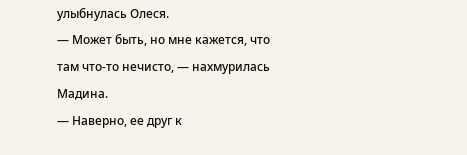улыбнулась Олеся.
— Может быть, но мне кажется, что там что-то нечисто, — нахмурилась Мадина.
— Наверно, ее друг к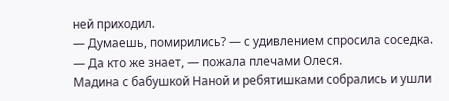ней приходил.
— Думаешь, помирились? — с удивлением спросила соседка.
— Да кто же знает, — пожала плечами Олеся.
Мадина с бабушкой Наной и ребятишками собрались и ушли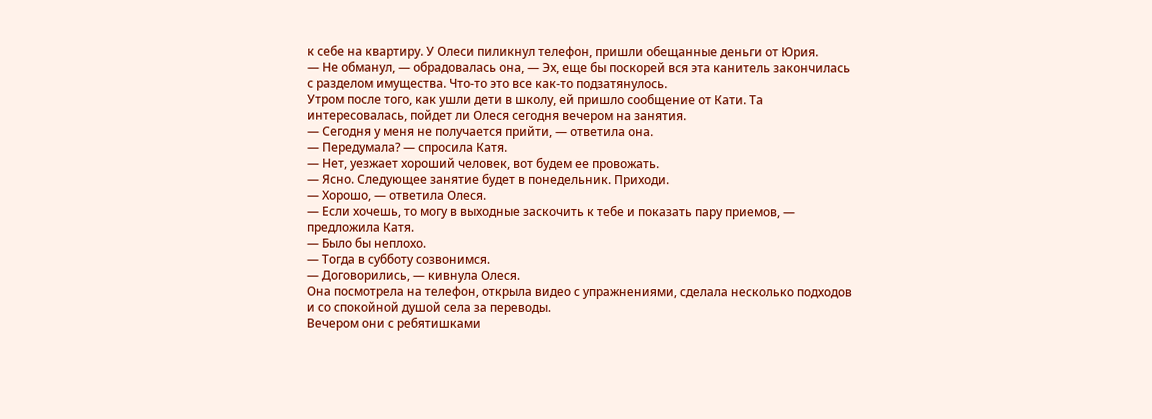к себе на квартиру. У Олеси пиликнул телефон, пришли обещанные деньги от Юрия.
— Не обманул, — обрадовалась она, — Эх, еще бы поскорей вся эта канитель закончилась с разделом имущества. Что-то это все как-то подзатянулось.
Утром после того, как ушли дети в школу, ей пришло сообщение от Кати. Та интересовалась, пойдет ли Олеся сегодня вечером на занятия.
— Сегодня у меня не получается прийти, — ответила она.
— Передумала? — спросила Катя.
— Нет, уезжает хороший человек, вот будем ее провожать.
— Ясно. Следующее занятие будет в понедельник. Приходи.
— Хорошо, — ответила Олеся.
— Если хочешь, то могу в выходные заскочить к тебе и показать пару приемов, — предложила Катя.
— Было бы неплохо.
— Тогда в субботу созвонимся.
— Договорились, — кивнула Олеся.
Она посмотрела на телефон, открыла видео с упражнениями, сделала несколько подходов и со спокойной душой села за переводы.
Вечером они с ребятишками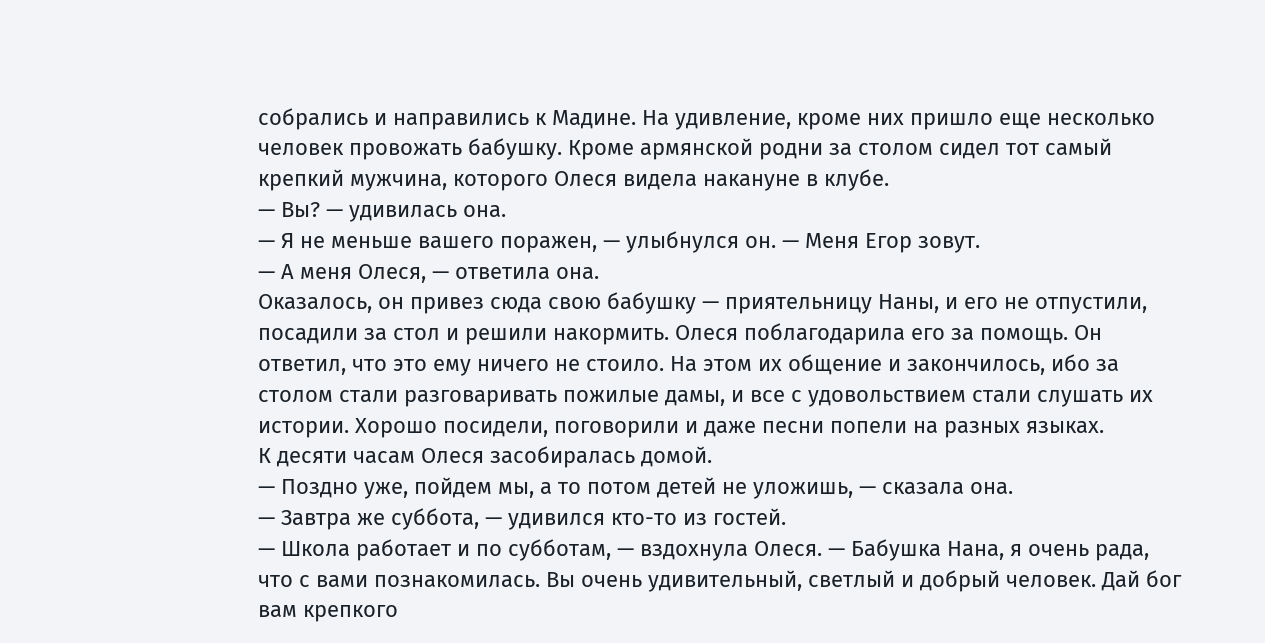собрались и направились к Мадине. На удивление, кроме них пришло еще несколько человек провожать бабушку. Кроме армянской родни за столом сидел тот самый крепкий мужчина, которого Олеся видела накануне в клубе.
— Вы? — удивилась она.
— Я не меньше вашего поражен, — улыбнулся он. — Меня Егор зовут.
— А меня Олеся, — ответила она.
Оказалось, он привез сюда свою бабушку — приятельницу Наны, и его не отпустили, посадили за стол и решили накормить. Олеся поблагодарила его за помощь. Он ответил, что это ему ничего не стоило. На этом их общение и закончилось, ибо за столом стали разговаривать пожилые дамы, и все с удовольствием стали слушать их истории. Хорошо посидели, поговорили и даже песни попели на разных языках.
К десяти часам Олеся засобиралась домой.
— Поздно уже, пойдем мы, а то потом детей не уложишь, — сказала она.
— Завтра же суббота, — удивился кто-то из гостей.
— Школа работает и по субботам, — вздохнула Олеся. — Бабушка Нана, я очень рада, что с вами познакомилась. Вы очень удивительный, светлый и добрый человек. Дай бог вам крепкого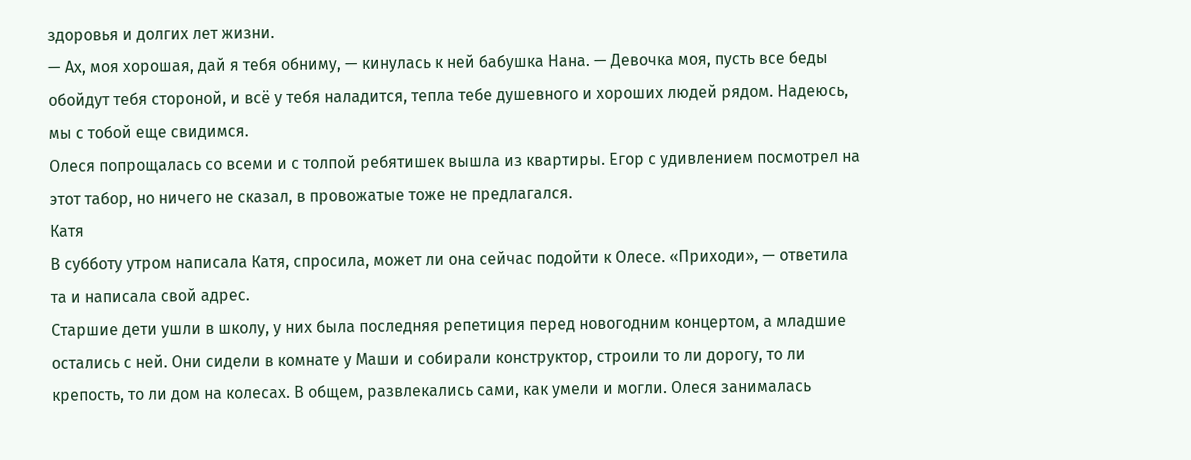здоровья и долгих лет жизни.
— Ах, моя хорошая, дай я тебя обниму, — кинулась к ней бабушка Нана. — Девочка моя, пусть все беды обойдут тебя стороной, и всё у тебя наладится, тепла тебе душевного и хороших людей рядом. Надеюсь, мы с тобой еще свидимся.
Олеся попрощалась со всеми и с толпой ребятишек вышла из квартиры. Егор с удивлением посмотрел на этот табор, но ничего не сказал, в провожатые тоже не предлагался.
Катя
В субботу утром написала Катя, спросила, может ли она сейчас подойти к Олесе. «Приходи», — ответила та и написала свой адрес.
Старшие дети ушли в школу, у них была последняя репетиция перед новогодним концертом, а младшие остались с ней. Они сидели в комнате у Маши и собирали конструктор, строили то ли дорогу, то ли крепость, то ли дом на колесах. В общем, развлекались сами, как умели и могли. Олеся занималась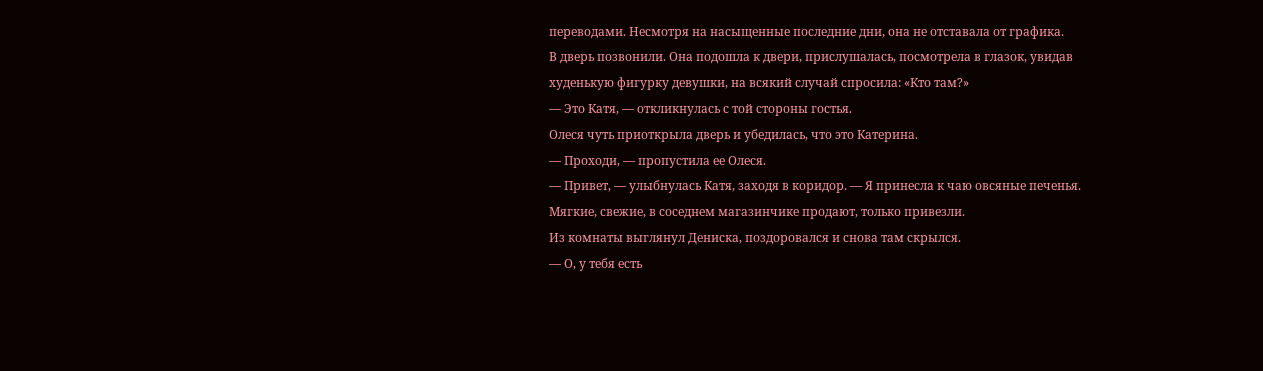переводами. Несмотря на насыщенные последние дни, она не отставала от графика.
В дверь позвонили. Она подошла к двери, прислушалась, посмотрела в глазок, увидав худенькую фигурку девушки, на всякий случай спросила: «Кто там?»
— Это Катя, — откликнулась с той стороны гостья.
Олеся чуть приоткрыла дверь и убедилась, что это Катерина.
— Проходи, — пропустила ее Олеся.
— Привет, — улыбнулась Катя, заходя в коридор. — Я принесла к чаю овсяные печенья. Мягкие, свежие, в соседнем магазинчике продают, только привезли.
Из комнаты выглянул Дениска, поздоровался и снова там скрылся.
— О, у тебя есть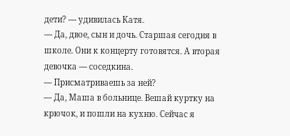дети? — удивилась Катя.
— Да, двое, сын и дочь. Старшая сегодня в школе. Они к концерту готовятся. А вторая девочка — соседкина.
— Присматриваешь за ней?
— Да, Маша в больнице. Вешай куртку на крючок, и пошли на кухню. Сейчас я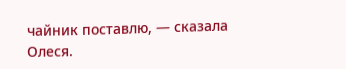чайник поставлю, — сказала Олеся.